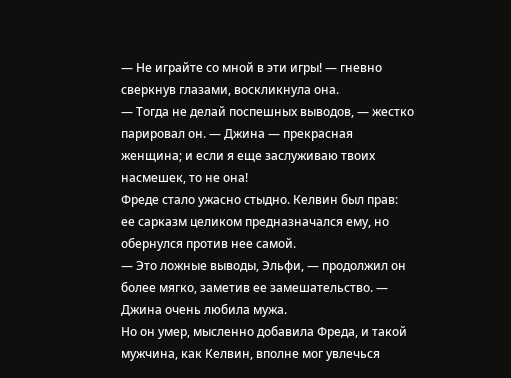— Не играйте со мной в эти игры! — гневно сверкнув глазами, воскликнула она.
— Тогда не делай поспешных выводов, — жестко парировал он. — Джина — прекрасная женщина; и если я еще заслуживаю твоих насмешек, то не она!
Фреде стало ужасно стыдно. Келвин был прав: ее сарказм целиком предназначался ему, но обернулся против нее самой.
— Это ложные выводы, Эльфи, — продолжил он более мягко, заметив ее замешательство. — Джина очень любила мужа.
Но он умер, мысленно добавила Фреда, и такой мужчина, как Келвин, вполне мог увлечься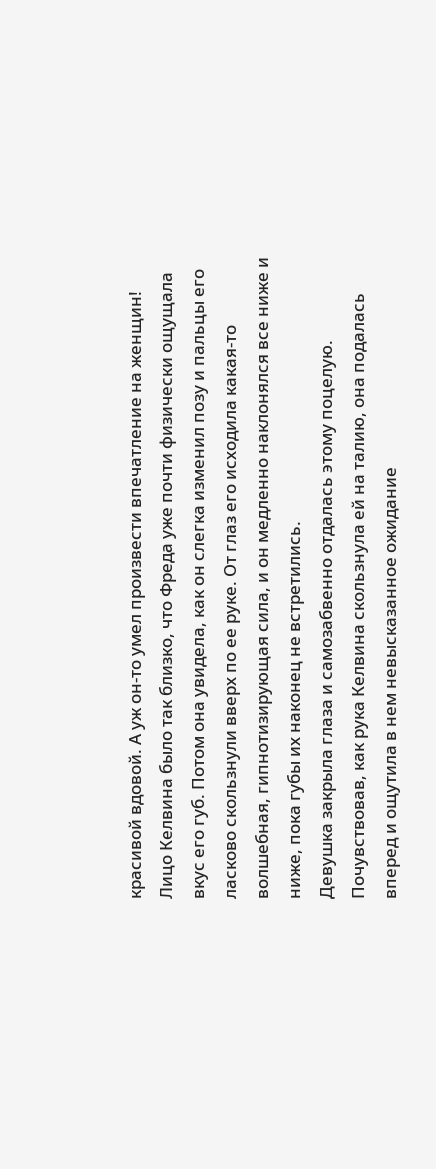красивой вдовой. А уж он-то умел произвести впечатление на женщин!
Лицо Келвина было так близко, что Фреда уже почти физически ощущала вкус его губ. Потом она увидела, как он слегка изменил позу и пальцы его ласково скользнули вверх по ее руке. От глаз его исходила какая-то волшебная, гипнотизирующая сила, и он медленно наклонялся все ниже и ниже, пока губы их наконец не встретились.
Девушка закрыла глаза и самозабвенно отдалась этому поцелую. Почувствовав, как рука Келвина скользнула ей на талию, она подалась вперед и ощутила в нем невысказанное ожидание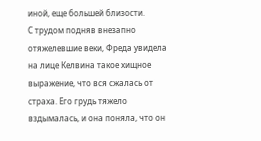иной, еще большей близости.
С трудом подняв внезапно отяжелевшие веки, Фреда увидела на лице Келвина такое хищное выражение, что вся сжалась от страха. Его грудь тяжело вздымалась, и она поняла, что он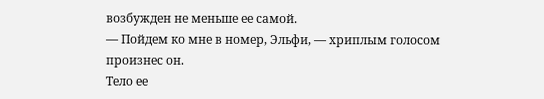возбужден не меньше ее самой.
— Пойдем ко мне в номер, Эльфи, — хриплым голосом произнес он.
Тело ее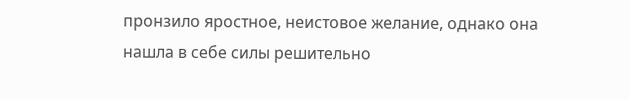пронзило яростное, неистовое желание, однако она нашла в себе силы решительно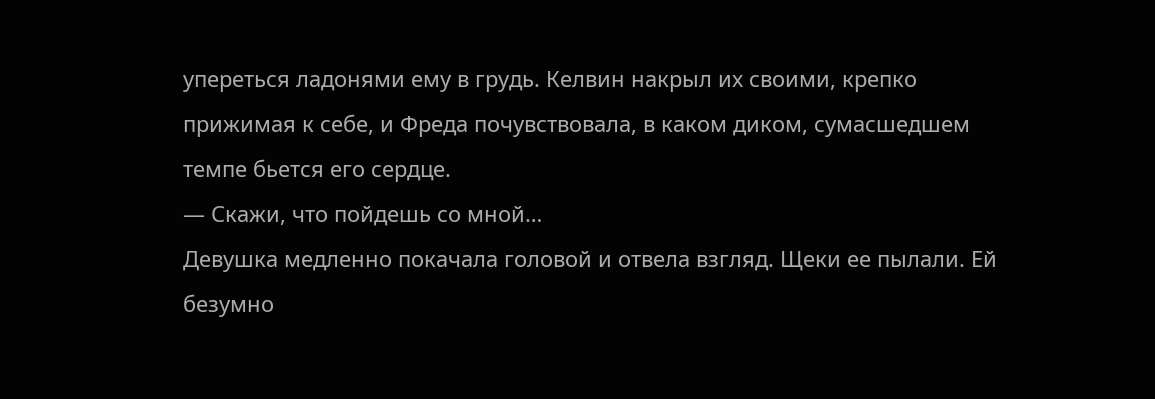упереться ладонями ему в грудь. Келвин накрыл их своими, крепко прижимая к себе, и Фреда почувствовала, в каком диком, сумасшедшем темпе бьется его сердце.
— Скажи, что пойдешь со мной…
Девушка медленно покачала головой и отвела взгляд. Щеки ее пылали. Ей безумно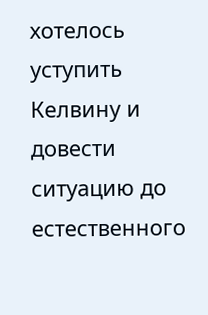хотелось уступить Келвину и довести ситуацию до естественного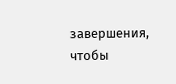завершения, чтобы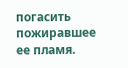погасить пожиравшее ее пламя.